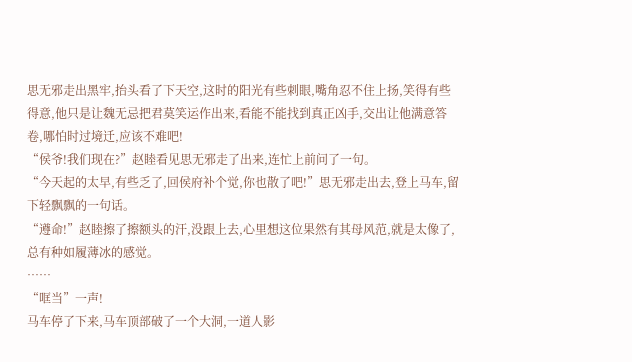思无邪走出黑牢,抬头看了下天空,这时的阳光有些刺眼,嘴角忍不住上扬,笑得有些得意,他只是让魏无忌把君莫笑运作出来,看能不能找到真正凶手,交出让他满意答卷,哪怕时过境迁,应该不难吧!
“侯爷!我们现在?”赵睦看见思无邪走了出来,连忙上前问了一句。
“今天起的太早,有些乏了,回侯府补个觉,你也散了吧!”思无邪走出去,登上马车,留下轻飘飘的一句话。
“遵命!”赵睦擦了擦额头的汗,没跟上去,心里想这位果然有其母风范,就是太像了,总有种如履薄冰的感觉。
……
“哐当”一声!
马车停了下来,马车顶部破了一个大洞,一道人影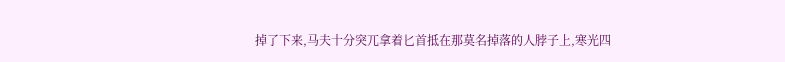掉了下来,马夫十分突兀拿着匕首抵在那莫名掉落的人脖子上,寒光四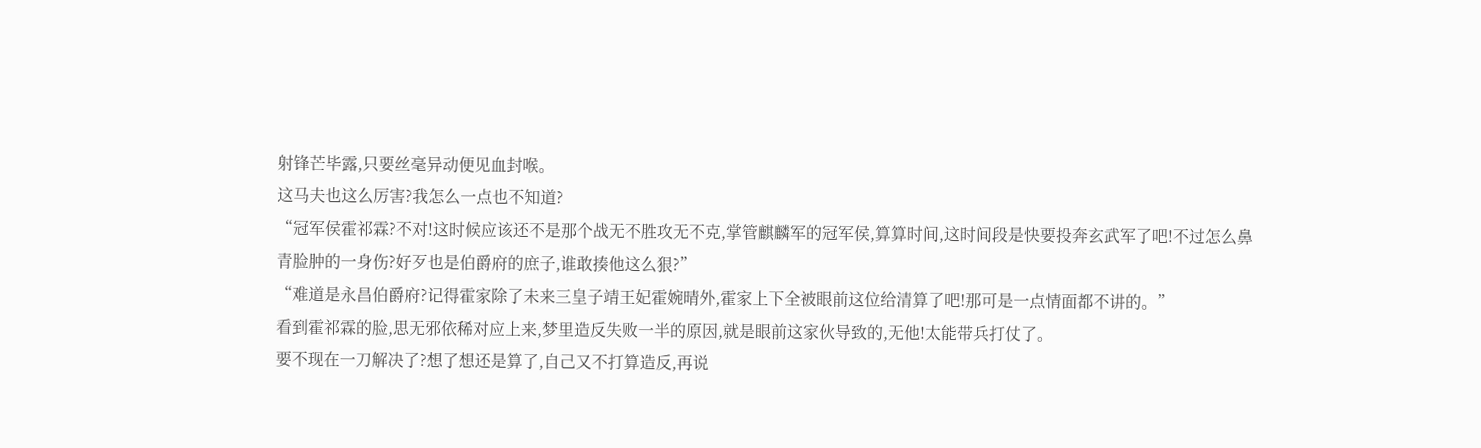射锋芒毕露,只要丝毫异动便见血封喉。
这马夫也这么厉害?我怎么一点也不知道?
“冠军侯霍祁霖?不对!这时候应该还不是那个战无不胜攻无不克,掌管麒麟军的冠军侯,算算时间,这时间段是快要投奔玄武军了吧!不过怎么鼻青脸肿的一身伤?好歹也是伯爵府的庶子,谁敢揍他这么狠?”
“难道是永昌伯爵府?记得霍家除了未来三皇子靖王妃霍婉晴外,霍家上下全被眼前这位给清算了吧!那可是一点情面都不讲的。”
看到霍祁霖的脸,思无邪依稀对应上来,梦里造反失败一半的原因,就是眼前这家伙导致的,无他!太能带兵打仗了。
要不现在一刀解决了?想了想还是算了,自己又不打算造反,再说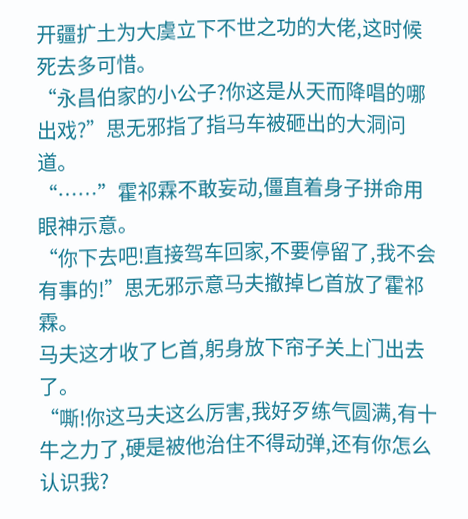开疆扩土为大虞立下不世之功的大佬,这时候死去多可惜。
“永昌伯家的小公子?你这是从天而降唱的哪出戏?”思无邪指了指马车被砸出的大洞问道。
“……”霍祁霖不敢妄动,僵直着身子拼命用眼神示意。
“你下去吧!直接驾车回家,不要停留了,我不会有事的!”思无邪示意马夫撤掉匕首放了霍祁霖。
马夫这才收了匕首,躬身放下帘子关上门出去了。
“嘶!你这马夫这么厉害,我好歹练气圆满,有十牛之力了,硬是被他治住不得动弹,还有你怎么认识我?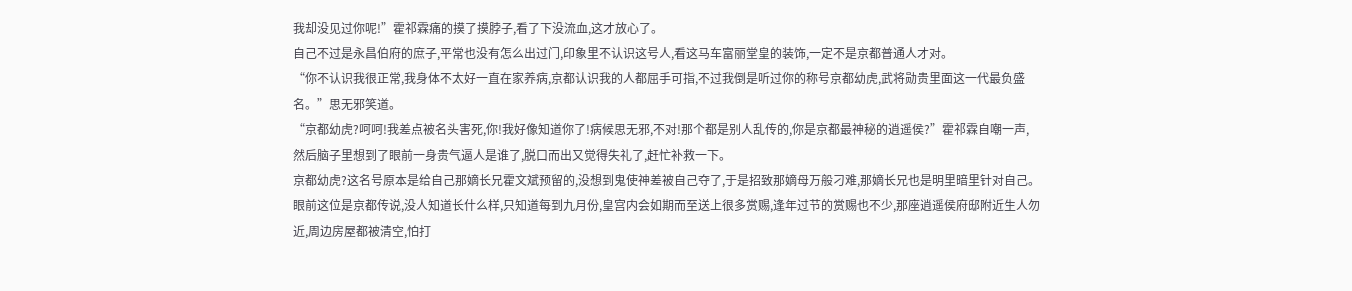我却没见过你呢!”霍祁霖痛的摸了摸脖子,看了下没流血,这才放心了。
自己不过是永昌伯府的庶子,平常也没有怎么出过门,印象里不认识这号人,看这马车富丽堂皇的装饰,一定不是京都普通人才对。
“你不认识我很正常,我身体不太好一直在家养病,京都认识我的人都屈手可指,不过我倒是听过你的称号京都幼虎,武将勋贵里面这一代最负盛名。”思无邪笑道。
“京都幼虎?呵呵!我差点被名头害死,你!我好像知道你了!病候思无邪,不对!那个都是别人乱传的,你是京都最神秘的逍遥侯?”霍祁霖自嘲一声,然后脑子里想到了眼前一身贵气逼人是谁了,脱口而出又觉得失礼了,赶忙补救一下。
京都幼虎?这名号原本是给自己那嫡长兄霍文斌预留的,没想到鬼使神差被自己夺了,于是招致那嫡母万般刁难,那嫡长兄也是明里暗里针对自己。
眼前这位是京都传说,没人知道长什么样,只知道每到九月份,皇宫内会如期而至送上很多赏赐,逢年过节的赏赐也不少,那座逍遥侯府邸附近生人勿近,周边房屋都被清空,怕打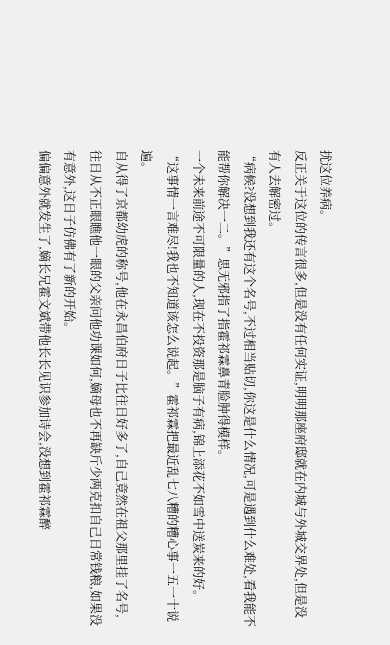扰这位养病。
反正关于这位的传言很多,但是没有任何实证,明明那座府邸就在内城与外城交界处,但是没有人去解密过。
“病候?没想到我还有这个名号,不过相当贴切,你这是什么情况,可是遇到什么难处,看我能不能帮你解决一二。”思无邪指了指霍祁霖鼻青脸肿得模样。
一个未来前途不可限量的人,现在不投资那是脑子有病,锦上添花不如雪中送炭来的好。
“这事情一言难尽!我也不知道该怎么说起。”霍祁霖把最近乱七八糟的糟心事一五一十说遍。
自从得了京都幼虎的称号,他在永昌伯府日子比往日好多了,自己竟然在祖父那里挂了名号,往日从不正眼瞧他一眼的父亲问他功课如何,嫡母也不再缺斤少两克扣自己日常钱粮,如果没有意外,这日子仿佛有了新的开始。
偏偏意外就发生了,嫡长兄霍文斌带他长长见识参加诗会,没想到霍祁霖醉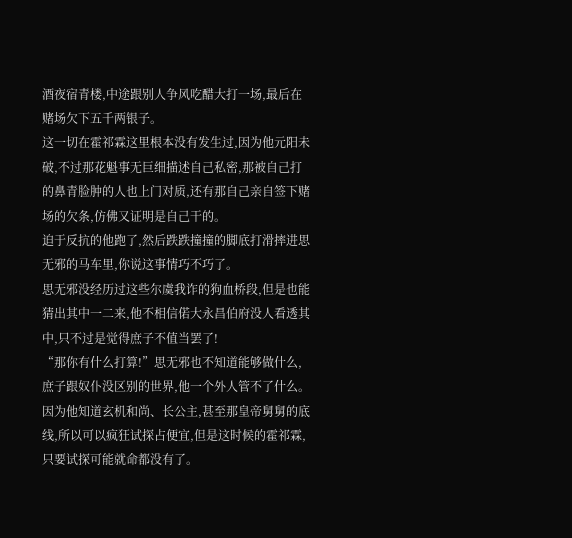酒夜宿青楼,中途跟别人争风吃醋大打一场,最后在赌场欠下五千两银子。
这一切在霍祁霖这里根本没有发生过,因为他元阳未破,不过那花魁事无巨细描述自己私密,那被自己打的鼻青脸肿的人也上门对质,还有那自己亲自签下赌场的欠条,仿佛又证明是自己干的。
迫于反抗的他跑了,然后跌跌撞撞的脚底打滑摔进思无邪的马车里,你说这事情巧不巧了。
思无邪没经历过这些尔虞我诈的狗血桥段,但是也能猜出其中一二来,他不相信偌大永昌伯府没人看透其中,只不过是觉得庶子不值当罢了!
“那你有什么打算!”思无邪也不知道能够做什么,庶子跟奴仆没区别的世界,他一个外人管不了什么。
因为他知道玄机和尚、长公主,甚至那皇帝舅舅的底线,所以可以疯狂试探占便宜,但是这时候的霍祁霖,只要试探可能就命都没有了。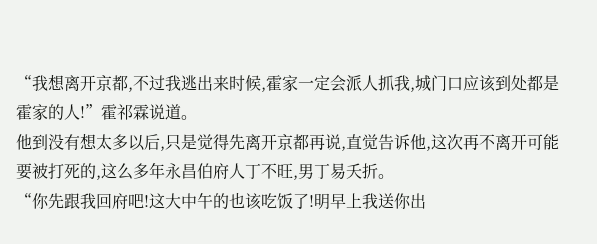“我想离开京都,不过我逃出来时候,霍家一定会派人抓我,城门口应该到处都是霍家的人!”霍祁霖说道。
他到没有想太多以后,只是觉得先离开京都再说,直觉告诉他,这次再不离开可能要被打死的,这么多年永昌伯府人丁不旺,男丁易夭折。
“你先跟我回府吧!这大中午的也该吃饭了!明早上我送你出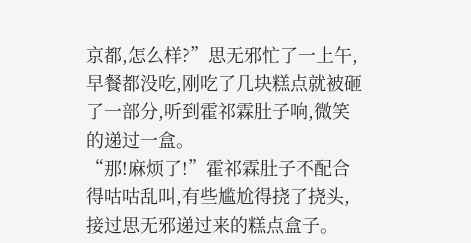京都,怎么样?”思无邪忙了一上午,早餐都没吃,刚吃了几块糕点就被砸了一部分,听到霍祁霖肚子响,微笑的递过一盒。
“那!麻烦了!”霍祁霖肚子不配合得咕咕乱叫,有些尴尬得挠了挠头,接过思无邪递过来的糕点盒子。